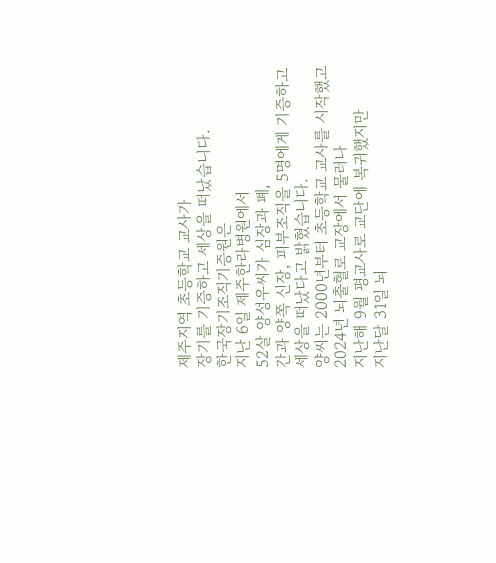제주지역 초등학교 교사가
장기를 기증하고 세상을 떠났습니다.
한국장기조직기증원은
지난 6일 제주한라병원에서
52살 양성우씨가 심장과 폐,
간과 양쪽 신장, 피부조직을 5명에게 기증하고 세상을 떠났다고 밝혔습니다.
양씨는 2000년부터 초등학교 교사를 시작했고
2024년 뇌출혈로 교장에서 물러나
지난해 9월 평교사로 교단에 복귀했지만
지난달 31일 뇌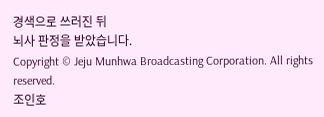경색으로 쓰러진 뒤
뇌사 판정을 받았습니다.
Copyright © Jeju Munhwa Broadcasting Corporation. All rights reserved.
조인호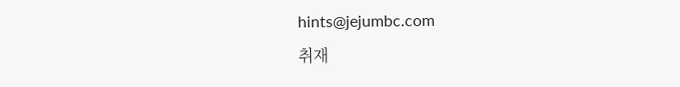hints@jejumbc.com
취재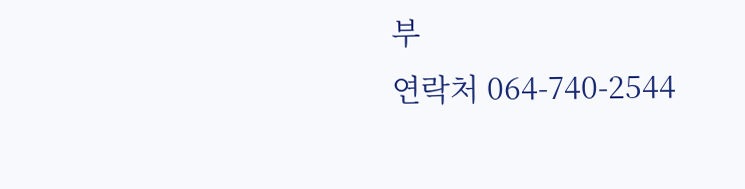부
연락처 064-740-2544